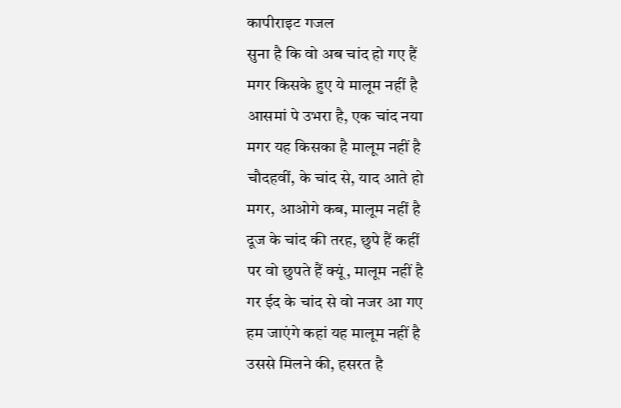कापीराइट गजल
सुना है कि वो अब चांद हो गए हैं
मगर किसके हुए ये मालूम नहीं है
आसमां पे उभरा है, एक चांद नया
मगर यह किसका है मालूम नहीं है
चौदहवीं, के चांद से, याद आते हो
मगर, आओगे कब, मालूम नहीं है
दूज के चांद की तरह, छुपे हैं कहीं
पर वो छुपते हैं क्यूं, मालूम नहीं है
गर ईद के चांद से वो नजर आ गए
हम जाएंगे कहां यह मालूम नहीं है
उससे मिलने की, हसरत है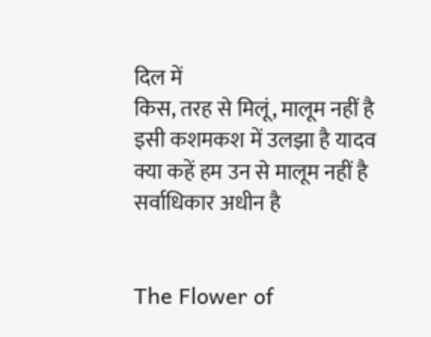दिल में
किस, तरह से मिलूं, मालूम नहीं है
इसी कशमकश में उलझा है यादव
क्या कहें हम उन से मालूम नहीं है
सर्वाधिकार अधीन है


The Flower of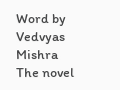Word by Vedvyas Mishra
The novel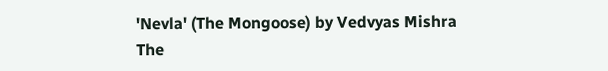'Nevla' (The Mongoose) by Vedvyas Mishra
The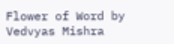Flower of Word by Vedvyas Mishra